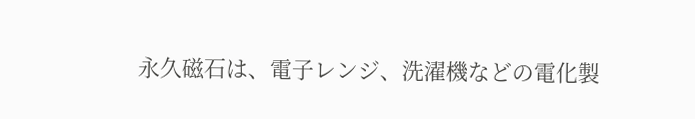永久磁石は、電子レンジ、洗濯機などの電化製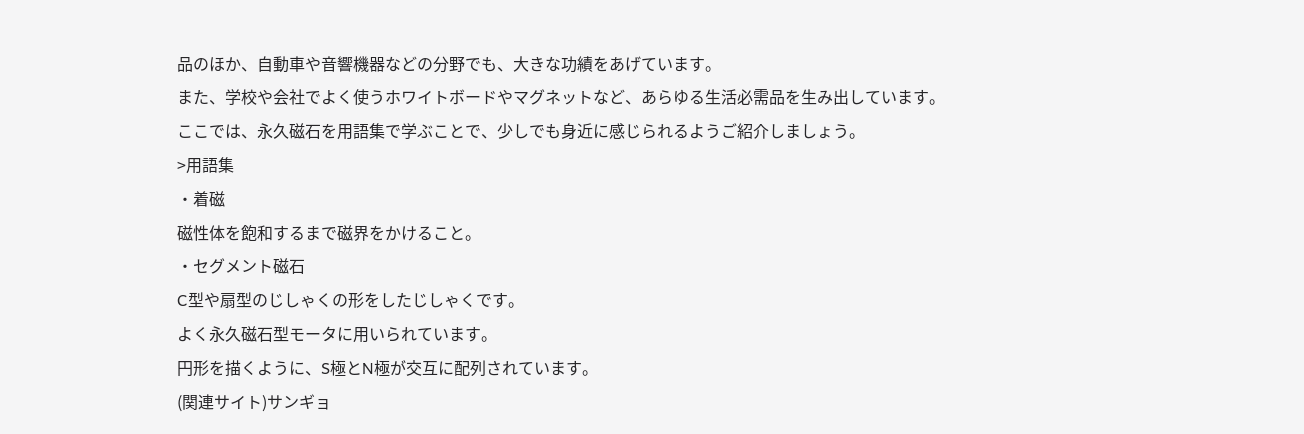品のほか、自動車や音響機器などの分野でも、大きな功績をあげています。
また、学校や会社でよく使うホワイトボードやマグネットなど、あらゆる生活必需品を生み出しています。
ここでは、永久磁石を用語集で学ぶことで、少しでも身近に感じられるようご紹介しましょう。
>用語集
・着磁
磁性体を飽和するまで磁界をかけること。
・セグメント磁石
C型や扇型のじしゃくの形をしたじしゃくです。
よく永久磁石型モータに用いられています。
円形を描くように、S極とN極が交互に配列されています。
(関連サイト)サンギョ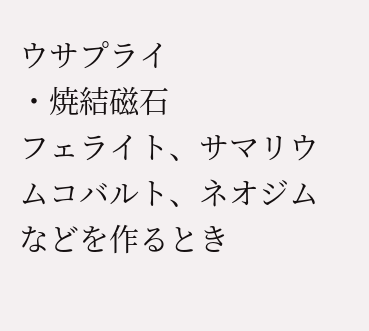ウサプライ
・焼結磁石
フェライト、サマリウムコバルト、ネオジムなどを作るとき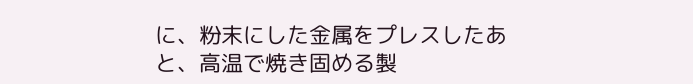に、粉末にした金属をプレスしたあと、高温で焼き固める製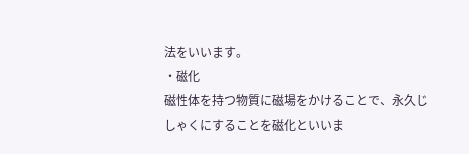法をいいます。
・磁化
磁性体を持つ物質に磁場をかけることで、永久じしゃくにすることを磁化といいま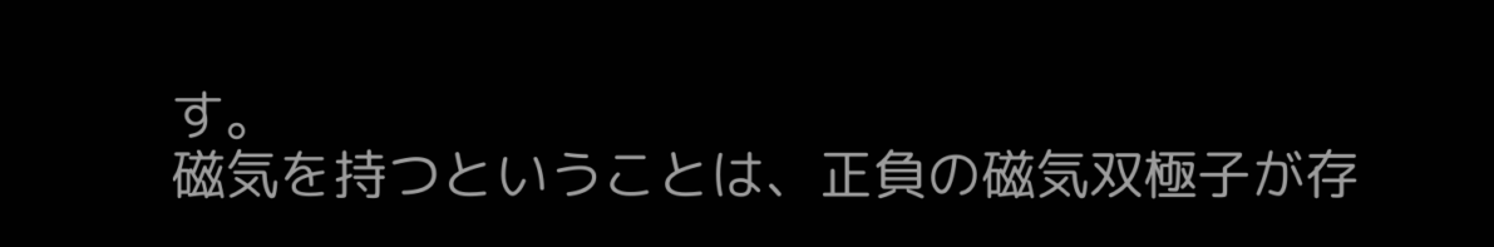す。
磁気を持つということは、正負の磁気双極子が存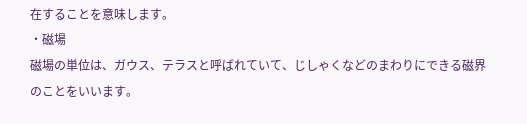在することを意味します。
・磁場
磁場の単位は、ガウス、テラスと呼ばれていて、じしゃくなどのまわりにできる磁界のことをいいます。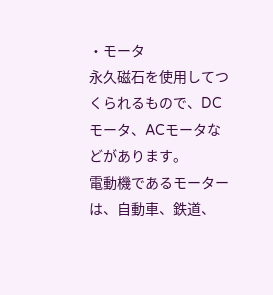・モータ
永久磁石を使用してつくられるもので、DCモータ、ACモータなどがあります。
電動機であるモーターは、自動車、鉄道、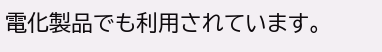電化製品でも利用されています。